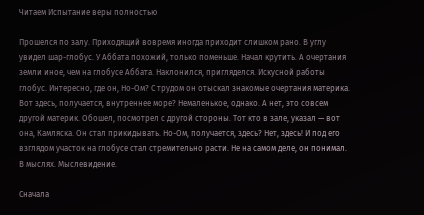Читаем Испытание веры полностью

Прошелся по залу. Приходящий вовремя иногда приходит слишком рано. В углу увидел шар-глобус. У Аббата похожий, только поменьше. Начал крутить. А очертания земли иное, чем на глобусе Аббата. Наклонился, пригляделся. Искусной работы глобус. Интересно, где он, Но-Ом? С трудом он отыскал знакомые очертания материка. Вот здесь, получается, внутреннее море? Немаленькое, однако. А нет, это совсем другой материк. Обошел, посмотрел с другой стороны. Тот кто в зале, указал — вот она, Камляска. Он стал прикидывать. Но-Ом, получается, здесь? Нет, здесь! И под его взглядом участок на глобусе стал стремительно расти. Не на самом деле, он понимал. В мыслях. Мыслевидение.

Сначала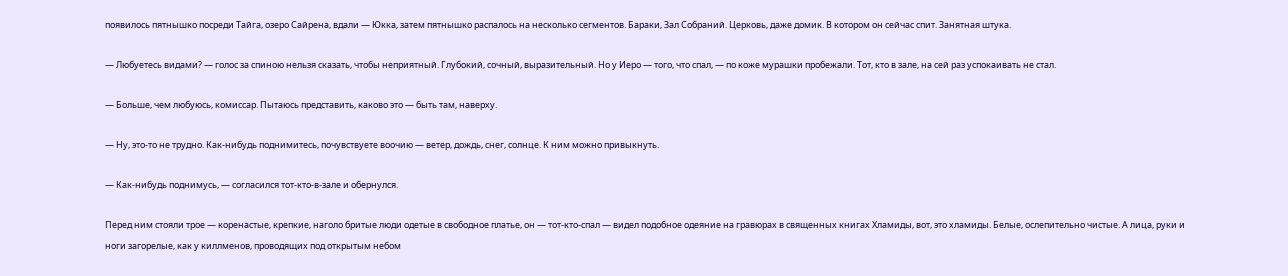появилось пятнышко посреди Тайга, озеро Сайрена, вдали — Юкка, затем пятнышко распалось на несколько сегментов. Бараки, Зал Собраний. Церковь, даже домик. В котором он сейчас спит. Занятная штука.

— Любуетесь видами? — голос за спиною нельзя сказать, чтобы неприятный. Глубокий, сочный, выразительный. Но у Иеро — того, что спал, — по коже мурашки пробежали. Тот, кто в зале, на сей раз успокаивать не стал.

— Больше, чем любуюсь, комиссар. Пытаюсь представить, каково это — быть там, наверху.

— Ну, это-то не трудно. Как-нибудь поднимитесь, почувствуете воочию — ветер, дождь, снег, солнце. К ним можно привыкнуть.

— Как-нибудь поднимусь, — согласился тот-кто-в-зале и обернулся.

Перед ним стояли трое — коренастые, крепкие, наголо бритые люди одетые в свободное платье, он — тот-кто-спал — видел подобное одеяние на гравюрах в священных книгах Хламиды, вот, это хламиды. Белые, ослепительно чистые. А лица, руки и ноги загорелые, как у киллменов, проводящих под открытым небом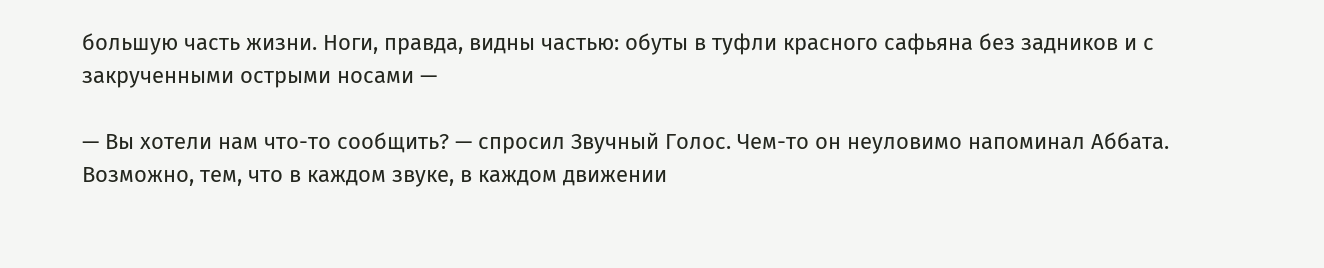большую часть жизни. Ноги, правда, видны частью: обуты в туфли красного сафьяна без задников и с закрученными острыми носами —

— Вы хотели нам что-то сообщить? — спросил Звучный Голос. Чем-то он неуловимо напоминал Аббата. Возможно, тем, что в каждом звуке, в каждом движении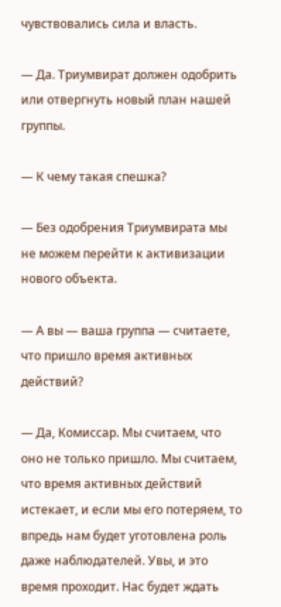чувствовались сила и власть.

— Да. Триумвират должен одобрить или отвергнуть новый план нашей группы.

— К чему такая спешка?

— Без одобрения Триумвирата мы не можем перейти к активизации нового объекта.

— А вы — ваша группа — считаете, что пришло время активных действий?

— Да, Комиссар. Мы считаем, что оно не только пришло. Мы считаем, что время активных действий истекает, и если мы его потеряем, то впредь нам будет уготовлена роль даже наблюдателей. Увы, и это время проходит. Нас будет ждать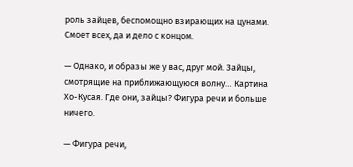роль зайцев, беспомощно взирающих на цунами. Смоет всех, да и дело с концом.

— Однако, и образы же у вас, друг мой. Зайцы, смотрящие на приближающуюся волну… Картина Хо-Кусая. Где они, зайцы? Фигура речи и больше ничего.

— Фигура речи,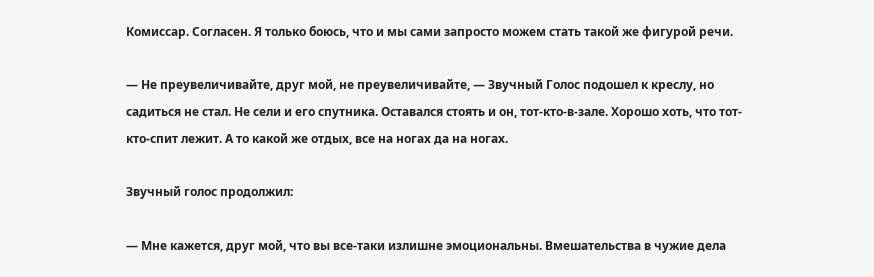Комиссар. Согласен. Я только боюсь, что и мы сами запросто можем стать такой же фигурой речи.

— Не преувеличивайте, друг мой, не преувеличивайте, — Звучный Голос подошел к креслу, но садиться не стал. Не сели и его спутника. Оставался стоять и он, тот-кто-в-зале. Хорошо хоть, что тот-кто-спит лежит. А то какой же отдых, все на ногах да на ногах.

Звучный голос продолжил:

— Мне кажется, друг мой, что вы все-таки излишне эмоциональны. Вмешательства в чужие дела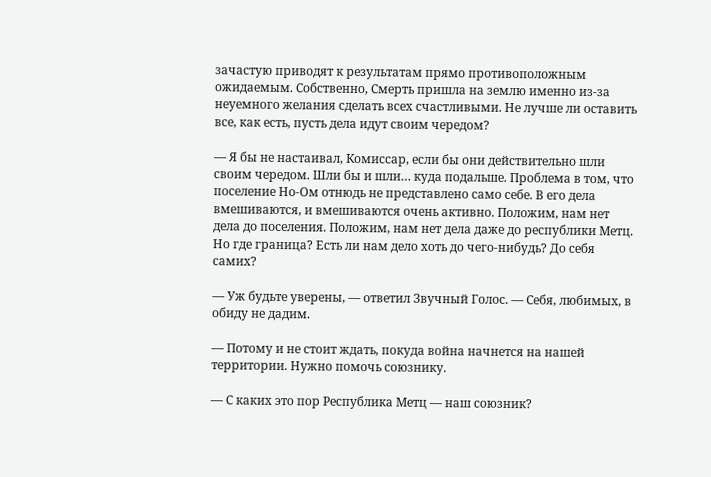зачастую приводят к результатам прямо противоположным ожидаемым. Собственно, Смерть пришла на землю именно из-за неуемного желания сделать всех счастливыми. Не лучше ли оставить все, как есть, пусть дела идут своим чередом?

— Я бы не настаивал, Комиссар, если бы они действительно шли своим чередом. Шли бы и шли… куда подальше. Проблема в том, что поселение Но-Ом отнюдь не представлено само себе. В его дела вмешиваются, и вмешиваются очень активно. Положим, нам нет дела до поселения. Положим, нам нет дела даже до республики Метц. Но где граница? Есть ли нам дело хоть до чего-нибудь? До себя самих?

— Уж будьте уверены, — ответил Звучный Голос. — Себя, любимых, в обиду не дадим.

— Потому и не стоит ждать, покуда война начнется на нашей территории. Нужно помочь союзнику.

— С каких это пор Республика Метц — наш союзник?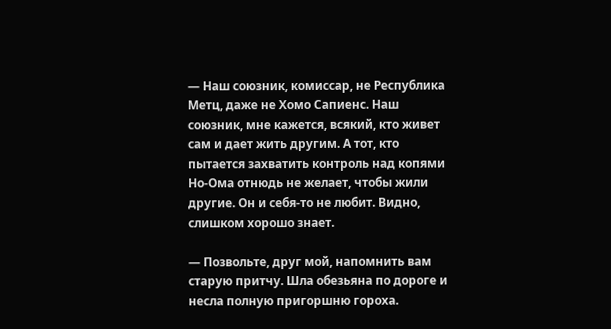— Наш союзник, комиссар, не Республика Метц, даже не Хомо Сапиенс. Наш союзник, мне кажется, всякий, кто живет сам и дает жить другим. А тот, кто пытается захватить контроль над копями Но-Ома отнюдь не желает, чтобы жили другие. Он и себя-то не любит. Видно, слишком хорошо знает.

— Позвольте, друг мой, напомнить вам старую притчу. Шла обезьяна по дороге и несла полную пригоршню гороха.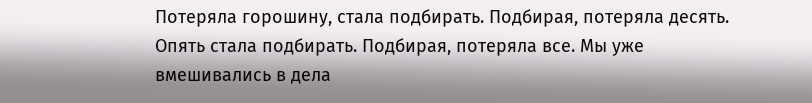Потеряла горошину, стала подбирать. Подбирая, потеряла десять. Опять стала подбирать. Подбирая, потеряла все. Мы уже вмешивались в дела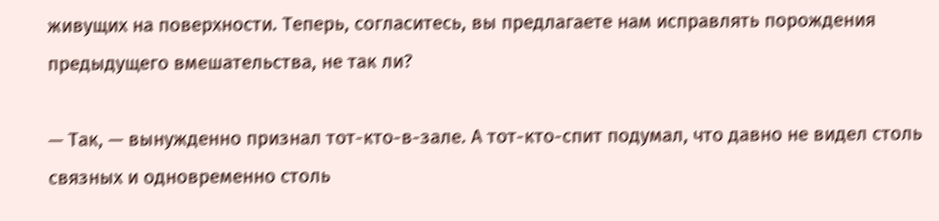живущих на поверхности. Теперь, согласитесь, вы предлагаете нам исправлять порождения предыдущего вмешательства, не так ли?

— Так, — вынужденно признал тот-кто-в-зале. А тот-кто-спит подумал, что давно не видел столь связных и одновременно столь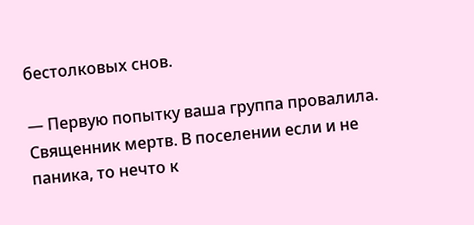бестолковых снов.

— Первую попытку ваша группа провалила. Священник мертв. В поселении если и не паника, то нечто к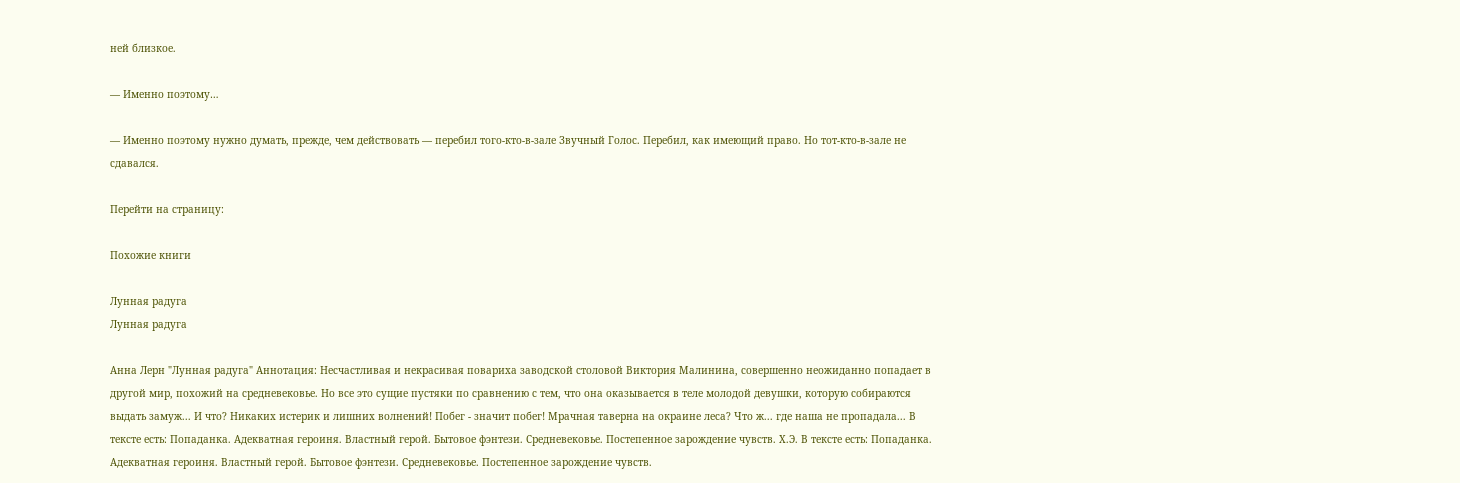ней близкое.

— Именно поэтому…

— Именно поэтому нужно думать, прежде, чем действовать — перебил того-кто-в-зале Звучный Голос. Перебил, как имеющий право. Но тот-кто-в-зале не сдавался.

Перейти на страницу:

Похожие книги

Лунная радуга
Лунная радуга

Анна Лерн "Лунная радуга" Аннотация: Несчастливая и некрасивая повариха заводской столовой Виктория Малинина, совершенно неожиданно попадает в другой мир, похожий на средневековье. Но все это сущие пустяки по сравнению с тем, что она оказывается в теле молодой девушки, которую собираются выдать замуж... И что? Никаких истерик и лишних волнений! Побег - значит побег! Мрачная таверна на окраине леса? Что ж... где наша не пропадала... В тексте есть: Попаданка. Адекватная героиня. Властный герой. Бытовое фэнтези. Средневековье. Постепенное зарождение чувств. Х.Э. В тексте есть: Попаданка. Адекватная героиня. Властный герой. Бытовое фэнтези. Средневековье. Постепенное зарождение чувств.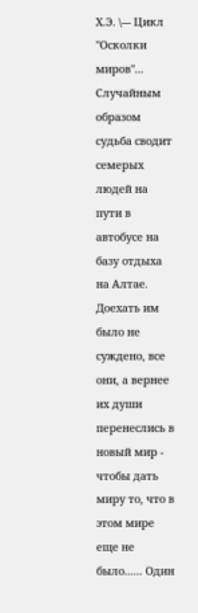Х.Э. \--- Цикл "Осколки миров"... Случайным образом судьба сводит семерых людей на пути в автобусе на базу отдыха на Алтае. Доехать им было не суждено, все они, а вернее их души перенеслись в новый мир - чтобы дать миру то, что в этом мире еще не было...... Один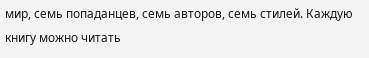мир, семь попаданцев, семь авторов, семь стилей. Каждую книгу можно читать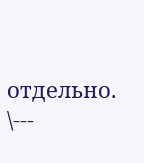отдельно. \---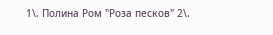1\. Полина Ром "Роза песков" 2\.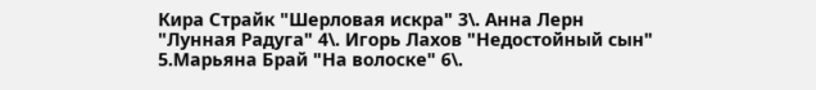Кира Страйк "Шерловая искра" 3\. Анна Лерн "Лунная Радуга" 4\. Игорь Лахов "Недостойный сын" 5.Марьяна Брай "На волоске" 6\.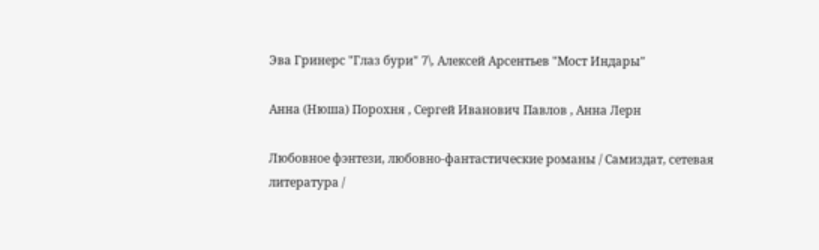Эва Гринерс "Глаз бури" 7\. Алексей Арсентьев "Мост Индары"

Анна (Нюша) Порохня , Сергей Иванович Павлов , Анна Лерн

Любовное фэнтези, любовно-фантастические романы / Самиздат, сетевая литература /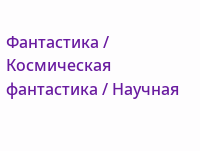Фантастика / Космическая фантастика / Научная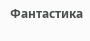Фантастика